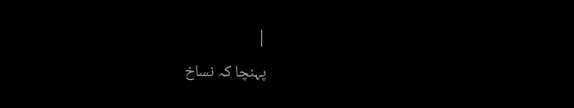|
پہنچا کہ نساخ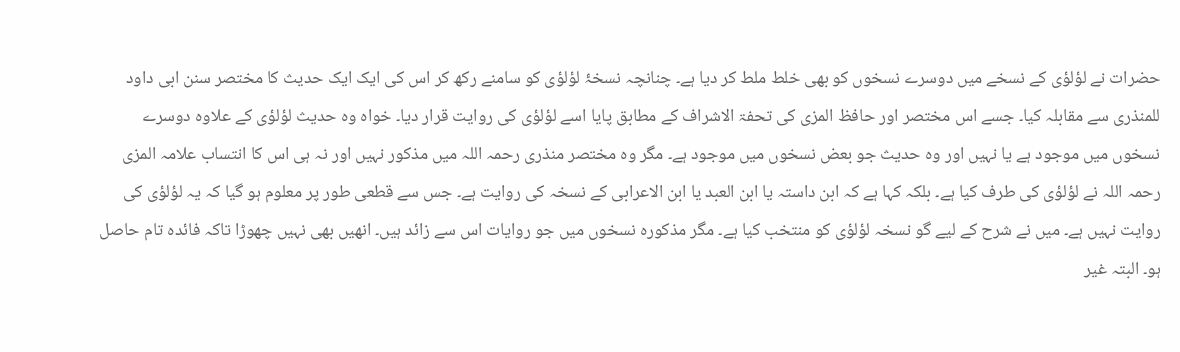حضرات نے لؤلؤی کے نسخے میں دوسرے نسخوں کو بھی خلط ملط کر دیا ہے۔ چنانچہ نسخۂ لؤلؤی کو سامنے رکھ کر اس کی ایک ایک حدیث کا مختصر سنن ابی داود للمنذری سے مقابلہ کیا۔ جسے اس مختصر اور حافظ المزی کی تحفۃ الاشراف کے مطابق پایا اسے لؤلؤی کی روایت قرار دیا۔ خواہ وہ حدیث لؤلؤی کے علاوہ دوسرے نسخوں میں موجود ہے یا نہیں اور وہ حدیث جو بعض نسخوں میں موجود ہے۔ مگر وہ مختصر منذری رحمہ اللہ میں مذکور نہیں اور نہ ہی اس کا انتساب علامہ المزی رحمہ اللہ نے لؤلؤی کی طرف کیا ہے۔ بلکہ کہا ہے کہ ابن داستہ یا ابن العبد یا ابن الاعرابی کے نسخہ کی روایت ہے۔ جس سے قطعی طور پر معلوم ہو گیا کہ یہ لؤلؤی کی روایت نہیں ہے۔ میں نے شرح کے لیے گو نسخہ لؤلؤی کو منتخب کیا ہے۔ مگر مذکورہ نسخوں میں جو روایات اس سے زائد ہیں۔ انھیں بھی نہیں چھوڑا تاکہ فائدہ تام حاصل ہو۔ البتہ غیر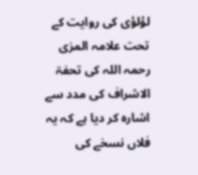لؤلؤی کی روایت کے تحت علامہ المزی رحمہ اللہ کی تحفۃ الاشراف کی مدد سے اشارہ کر دیا ہے کہ یہ فلاں نسخے کی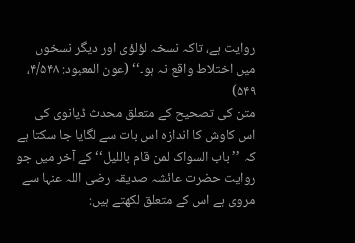روایت ہے، تاکہ نسخہ لؤلؤی اور دیگر نسخوں میں اختلاط واقع نہ ہو۔‘‘ (عون المعبود: ۴/۵۴۸، ۵۴۹)
متن کی تصحیح کے متعلق محدث ڈیانوی کی اس کاوش کا اندازہ اس بات سے لگایا جا سکتا ہے کہ ’’باب السواک لمن قام باللیل‘‘ کے آخر میں جو روایت حضرت عائشہ صدیقہ رضی اللہ عنہا سے مروی ہے اس کے متعلق لکھتے ہیں: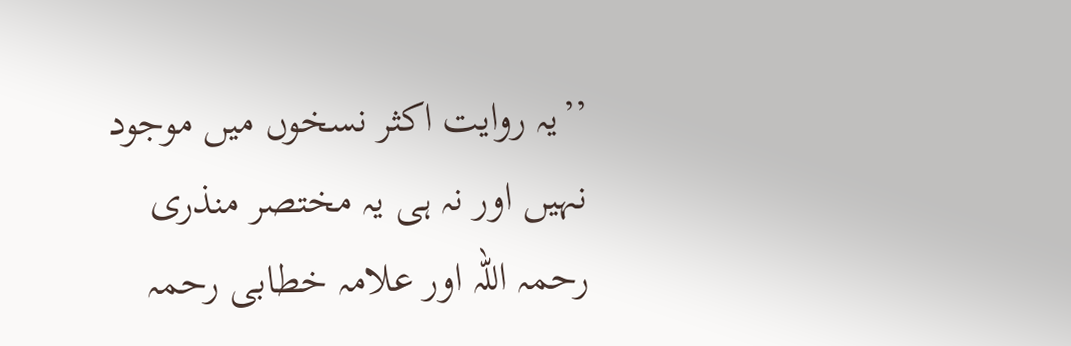’’یہ روایت اکثر نسخوں میں موجود نہیں اور نہ ہی یہ مختصر منذری رحمہ اللہ اور علامہ خطابی رحمہ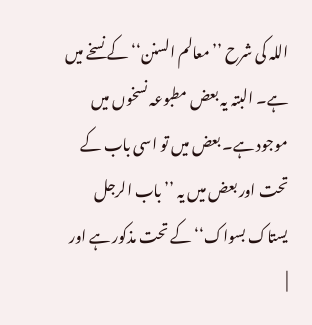اللہ کی شرح ’’معالم السنن‘‘ کے نسخے میں ہے۔ البتہ یہ بعض مطبوعہ نسخوں میں موجود ہے۔ بعض میں تو اسی باب کے تحت اور بعض میں یہ ’’باب الرجل یستاک بسواک‘‘ کے تحت مذکور ہے اور
|